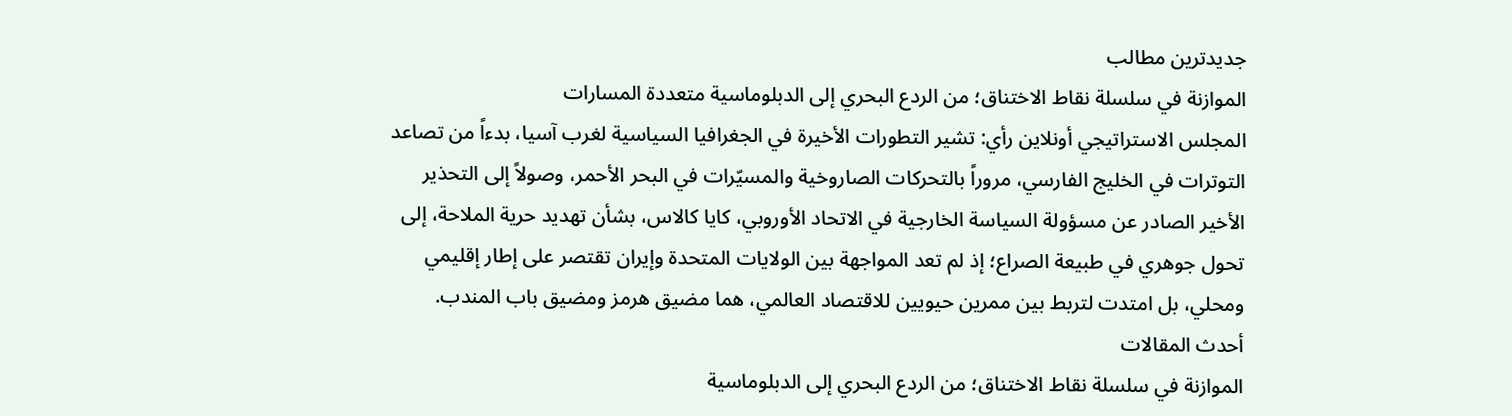جدیدترین مطالب
الموازنة في سلسلة نقاط الاختناق؛ من الردع البحري إلى الدبلوماسية متعددة المسارات
المجلس الاستراتيجي أونلاين رأي: تشير التطورات الأخيرة في الجغرافيا السياسية لغرب آسيا، بدءاً من تصاعد التوترات في الخليج الفارسي، مروراً بالتحركات الصاروخية والمسيّرات في البحر الأحمر، وصولاً إلى التحذير الأخير الصادر عن مسؤولة السياسة الخارجية في الاتحاد الأوروبي، كايا كالاس، بشأن تهديد حرية الملاحة، إلى تحول جوهري في طبيعة الصراع؛ إذ لم تعد المواجهة بين الولايات المتحدة وإيران تقتصر على إطار إقليمي ومحلي، بل امتدت لتربط بين ممرين حيويين للاقتصاد العالمي، هما مضيق هرمز ومضيق باب المندب.
أحدث المقالات
الموازنة في سلسلة نقاط الاختناق؛ من الردع البحري إلى الدبلوماسية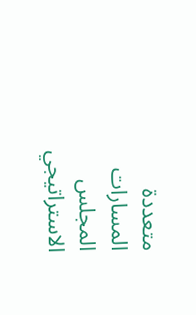متعددة المسارات
المجلس الاستراتيجي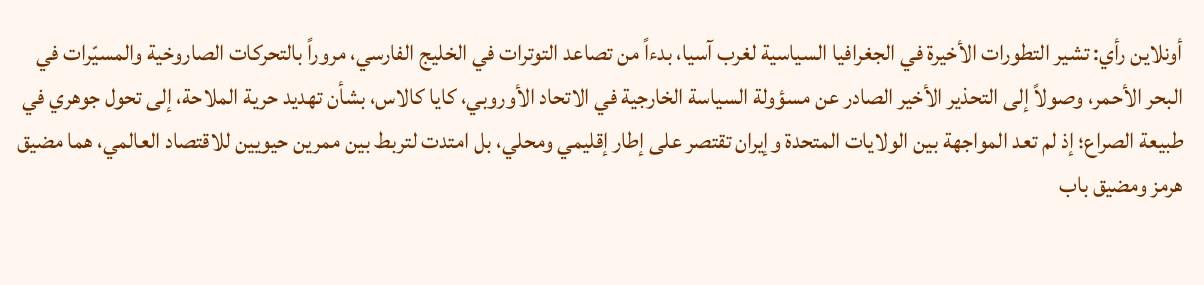أونلاين رأي: تشير التطورات الأخيرة في الجغرافيا السياسية لغرب آسيا، بدءاً من تصاعد التوترات في الخليج الفارسي، مروراً بالتحركات الصاروخية والمسيّرات في البحر الأحمر، وصولاً إلى التحذير الأخير الصادر عن مسؤولة السياسة الخارجية في الاتحاد الأوروبي، كايا كالاس، بشأن تهديد حرية الملاحة، إلى تحول جوهري في طبيعة الصراع؛ إذ لم تعد المواجهة بين الولايات المتحدة وإيران تقتصر على إطار إقليمي ومحلي، بل امتدت لتربط بين ممرين حيويين للاقتصاد العالمي، هما مضيق هرمز ومضيق باب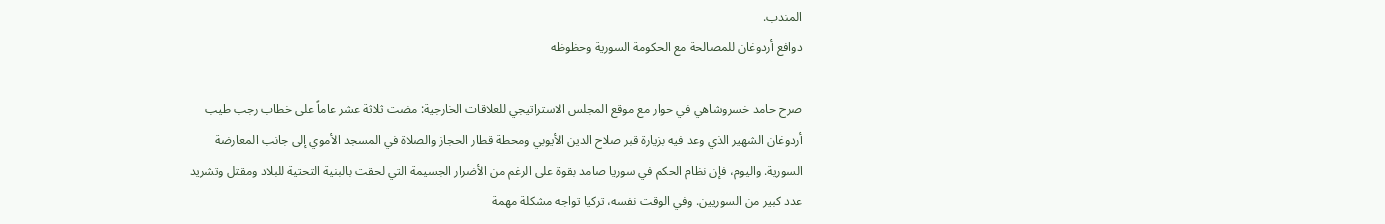المندب.
دوافع أردوغان للمصالحة مع الحكومة السورية وحظوظه

صرح حامد خسروشاهي في حوار مع موقع المجلس الاستراتيجي للعلاقات الخارجية: مضت ثلاثة عشر عاماً على خطاب رجب طيب أردوغان الشهير الذي وعد فيه بزيارة قبر صلاح الدين الأيوبي ومحطة قطار الحجاز والصلاة في المسجد الأموي إلى جانب المعارضة السورية. واليوم، فإن نظام الحكم في سوريا صامد بقوة على الرغم من الأضرار الجسيمة التي لحقت بالبنية التحتية للبلاد ومقتل وتشريد عدد كبير من السوريين. وفي الوقت نفسه، تركيا تواجه مشكلة مهمة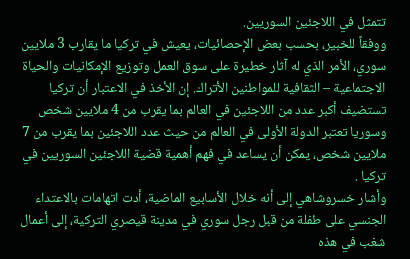تتمثل في اللاجئين السوريين.
ووفقاً للخبير، بحسب بعض الإحصائيات، يعيش في تركيا ما يقارب 3 ملايين سوري، الأمر الذي له آثار خطيرة على سوق العمل وتوزيع الإمكانيات والحياة الاجتماعية – الثقافية للمواطنين الأتراك. إن الأخذ في الاعتبار أن تركيا تستضيف أكبر عدد من اللاجئين في العالم بما يقرب من 4 ملايين شخص وسوريا تعتبر الدولة الأولى في العالم من حيث عدد اللاجئين بما يقرب من 7 ملايين شخص، يمكن أن يساعد في فهم أهمية قضية اللاجئين السوريين في تركيا .
وأشار خسروشاهي إلى أنه خلال الأسابيع الماضية، أدت اتهامات بالاعتداء الجنسي على طفلة من قبل رجل سوري في مدينة قيصري التركية، إلى أعمال شغب في هذه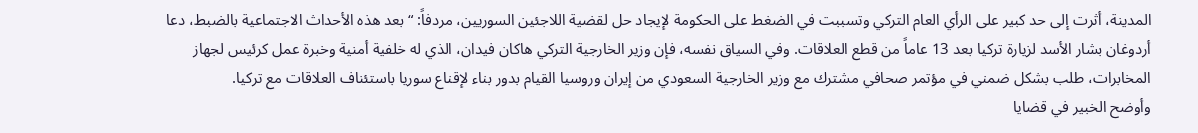المدينة، أثرت إلى حد كبير على الرأي العام التركي وتسببت في الضغط على الحكومة لإيجاد حل لقضية اللاجئين السوريين، مردفاً: “بعد هذه الأحداث الاجتماعية بالضبط، دعا أردوغان بشار الأسد لزيارة تركيا بعد 13 عاماً من قطع العلاقات. وفي السياق نفسه، فإن وزير الخارجية التركي هاكان فيدان، الذي له خلفية أمنية وخبرة عمل كرئيس لجهاز المخابرات، طلب بشكل ضمني في مؤتمر صحافي مشترك مع وزير الخارجية السعودي من إيران وروسيا القيام بدور بناء لإقناع سوريا باستئناف العلاقات مع تركيا.
وأوضح الخبير في قضايا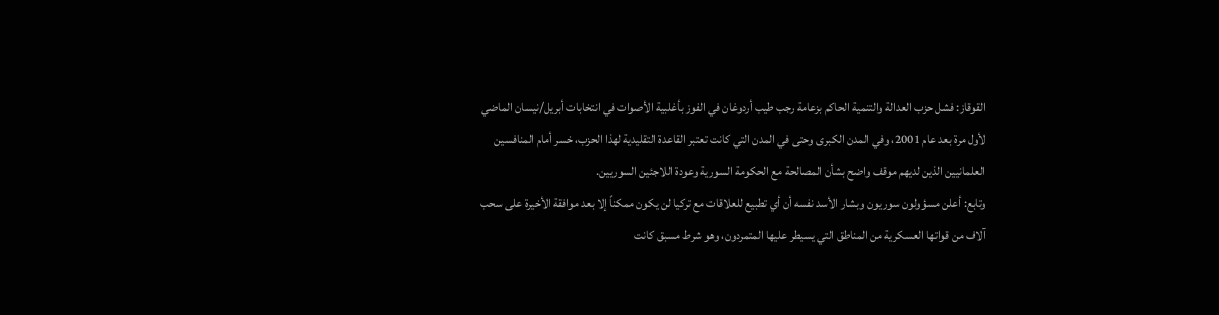القوقاز: فشل حزب العدالة والتنمية الحاكم بزعامة رجب طيب أردوغان في الفوز بأغلبية الأصوات في انتخابات أبريل/نيسان الماضي لأول مرة بعد عام 2001، وفي المدن الكبرى وحتى في المدن التي كانت تعتبر القاعدة التقليدية لهذا الحزب، خسر أمام المنافسين العلمانيين الذين لديهم موقف واضح بشأن المصالحة مع الحكومة السورية وعودة اللاجئين السوريين.
وتابع: أعلن مسؤولون سوريون وبشار الأسد نفسه أن أي تطبيع للعلاقات مع تركيا لن يكون ممكناً إلا بعد موافقة الأخيرة على سحب آلاف من قواتها العسكرية من المناطق التي يسيطر عليها المتمردون، وهو شرط مسبق كانت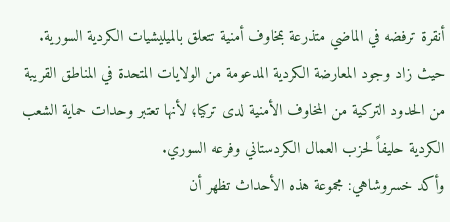أنقرة ترفضه في الماضي متذرعة بمخاوف أمنية تتعلق بالميليشيات الكردية السورية. حيث زاد وجود المعارضة الكردية المدعومة من الولايات المتحدة في المناطق القريبة من الحدود التركية من المخاوف الأمنية لدى تركيا؛ لأنها تعتبر وحدات حماية الشعب الكردية حليفاً لحزب العمال الكردستاني وفرعه السوري.
وأكد خسروشاهي: مجموعة هذه الأحداث تظهر أن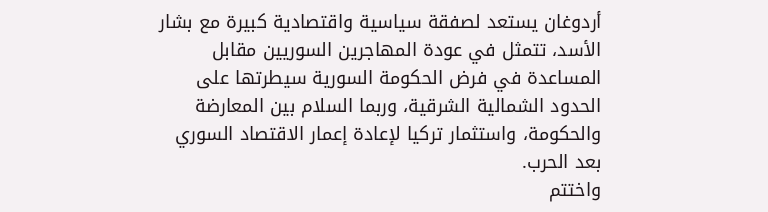أردوغان يستعد لصفقة سياسية واقتصادية كبيرة مع بشار الأسد، تتمثل في عودة المهاجرين السوريين مقابل المساعدة في فرض الحكومة السورية سيطرتها على الحدود الشمالية الشرقية، وربما السلام بين المعارضة والحكومة، واستثمار تركيا لإعادة إعمار الاقتصاد السوري بعد الحرب.
واختتم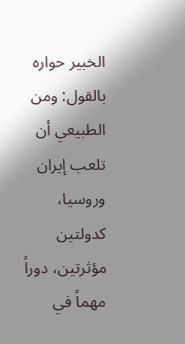الخبير حواره بالقول: ومن الطبيعي أن تلعب إيران وروسيا، كدولتين مؤثرتين، دوراً مهماً في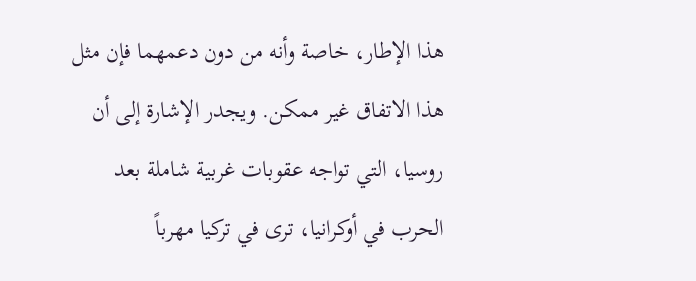هذا الإطار، خاصة وأنه من دون دعمهما فإن مثل هذا الاتفاق غير ممكن. ويجدر الإشارة إلى أن روسيا، التي تواجه عقوبات غربية شاملة بعد الحرب في أوكرانيا، ترى في تركيا مهرباً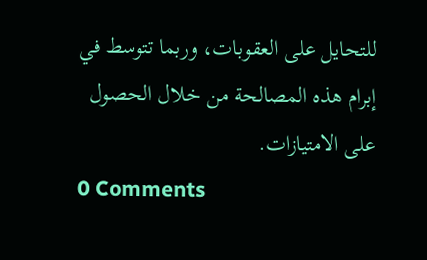للتحايل على العقوبات، وربما تتوسط في إبرام هذه المصالحة من خلال الحصول على الامتيازات.
0 Comments